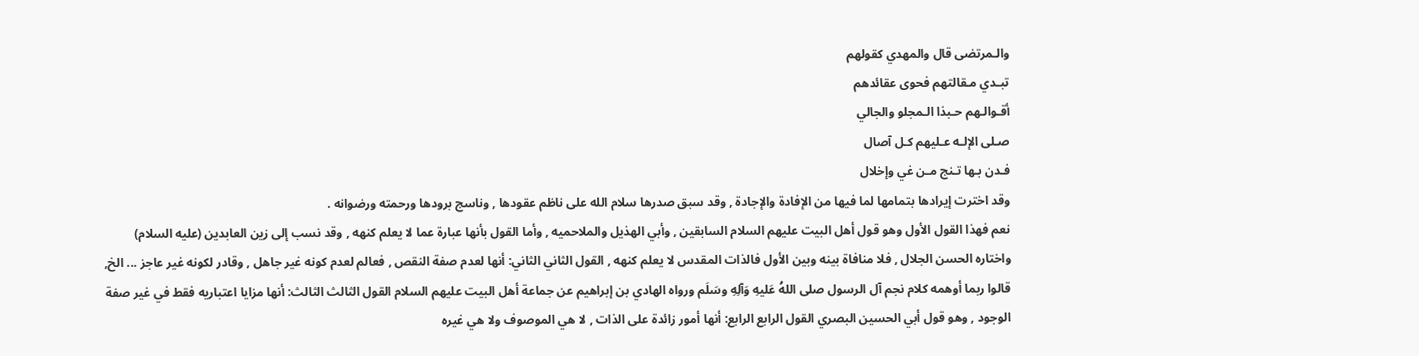والـمرتضى قال والمهدي كقولهم
تبـدي مـقالتهم فحوى عقائدهم
أقـوالـهم حـبذا الـمجلو والجالي
صـلى الإلـه عـليهم كـل آصال
فـدن بـها تـنج مـن غي وإخلال
وقد اخترت إيرادها بتمامها لما فيها من الإفادة والإجادة , وقد سبق صدرها سلام الله على ناظم عقودها , وناسج برودها ورحمته ورضوانه .
نعم فهذا القول الأول وهو قول أهل البيت عليهم السلام السابقين , وأبي الهذيل والملاحميه , وأما القول بأنها عبارة عما لا يعلم كنهه , وقد نسب إلى زين العابدين (عليه السلام) واختاره الحسن الجلال , فلا منافاة بينه وبين الأول فالذات المقدس لا يعلم كنهه , القول الثاني الثاني: أنها لعدم صفة النقص , فعالم لعدم كونه غير جاهل , وقادر لكونه غير عاجز ... الخ, قالوا ربما أوهمه كلام نجم آل الرسول صلى اللهُ عَليهِ وَآلِهِ وسَلَم ورواه الهادي بن إبراهيم عن جماعة أهل البيت عليهم السلام القول الثالث الثالث: أنها مزايا اعتباريه فقط في غير صفة الوجود , وهو قول أبي الحسين البصري القول الرابع الرابع: أنها أمور زائدة على الذات , لا هي الموصوف ولا هي غيره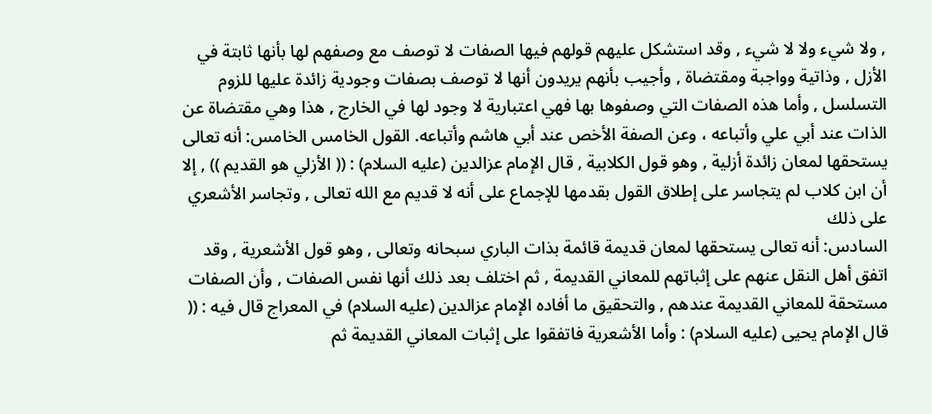, ولا شيء ولا لا شيء , وقد استشكل عليهم قولهم فيها الصفات لا توصف مع وصفهم لها بأنها ثابتة في الأزل , وذاتية وواجبة ومقتضاة , وأجيب بأنهم يريدون أنها لا توصف بصفات وجودية زائدة عليها للزوم التسلسل , وأما هذه الصفات التي وصفوها بها فهي اعتبارية لا وجود لها في الخارج , هذا وهي مقتضاة عن الذات عند أبي علي وأتباعه ، وعن الصفة الأخص عند أبي هاشم وأتباعه. القول الخامس الخامس: أنه تعالى يستحقها لمعان زائدة أزلية , وهو قول الكلابية , قال الإمام عزالدين (عليه السلام) : (( الأزلي هو القديم )) , إلا أن ابن كلاب لم يتجاسر على إطلاق القول بقدمها للإجماع على أنه لا قديم مع الله تعالى , وتجاسر الأشعري على ذلك
السادس: أنه تعالى يستحقها لمعان قديمة قائمة بذات الباري سبحانه وتعالى , وهو قول الأشعرية , وقد اتفق أهل النقل عنهم على إثباتهم للمعاني القديمة , ثم اختلف بعد ذلك أنها نفس الصفات , وأن الصفات مستحقة للمعاني القديمة عندهم , والتحقيق ما أفاده الإمام عزالدين (عليه السلام) في المعراج قال فيه : (( قال الإمام يحيى (عليه السلام) : وأما الأشعرية فاتفقوا على إثبات المعاني القديمة ثم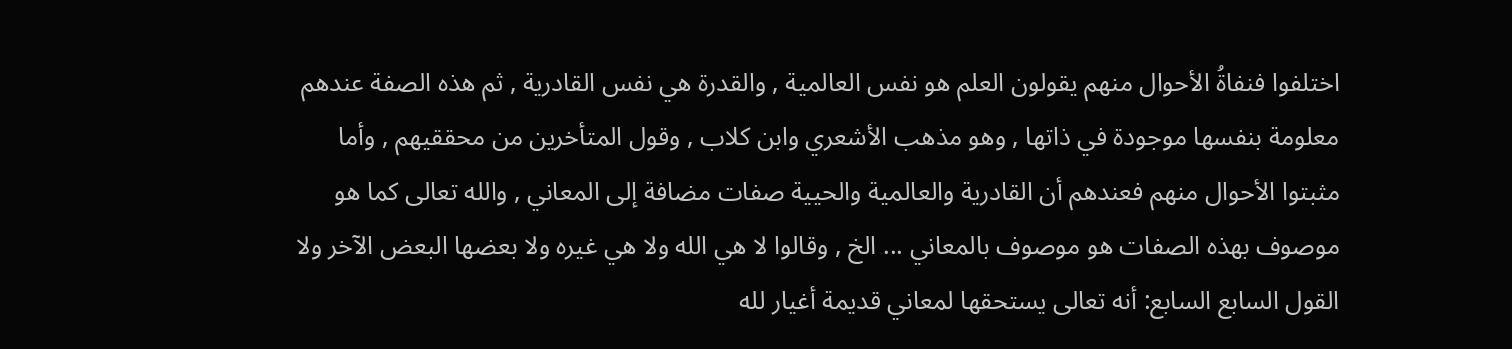اختلفوا فنفاةُ الأحوال منهم يقولون العلم هو نفس العالمية , والقدرة هي نفس القادرية , ثم هذه الصفة عندهم معلومة بنفسها موجودة في ذاتها , وهو مذهب الأشعري وابن كلاب , وقول المتأخرين من محققيهم , وأما مثبتوا الأحوال منهم فعندهم أن القادرية والعالمية والحيية صفات مضافة إلى المعاني , والله تعالى كما هو موصوف بهذه الصفات هو موصوف بالمعاني ... الخ , وقالوا لا هي الله ولا هي غيره ولا بعضها البعض الآخر ولا القول السابع السابع: أنه تعالى يستحقها لمعاني قديمة أغيار لله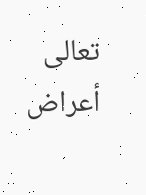تعالى أعراض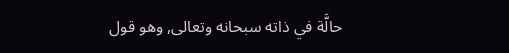حالَّة في ذاته سبحانه وتعالى, وهو قول